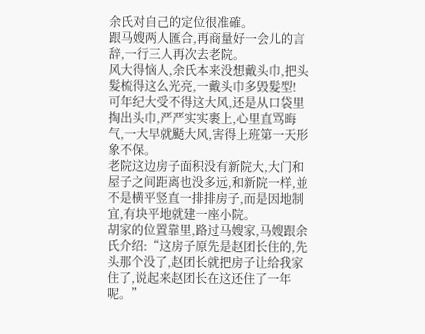余氏对自己的定位很准確。
跟马嫂两人匯合,再商量好一会儿的言辞,一行三人再次去老院。
风大得恼人,余氏本来没想戴头巾,把头髮梳得这么光亮,一戴头巾多毁髮型!
可年纪大受不得这大风,还是从口袋里掏出头巾,严严实实裹上,心里直骂晦气,一大早就颳大风,害得上班第一天形象不保。
老院这边房子面积没有新院大,大门和屋子之间距离也没多远,和新院一样,並不是横平竖直一排排房子,而是因地制宜,有块平地就建一座小院。
胡家的位置靠里,路过马嫂家,马嫂跟余氏介绍:“这房子原先是赵团长住的,先头那个没了,赵团长就把房子让给我家住了,说起来赵团长在这还住了一年呢。”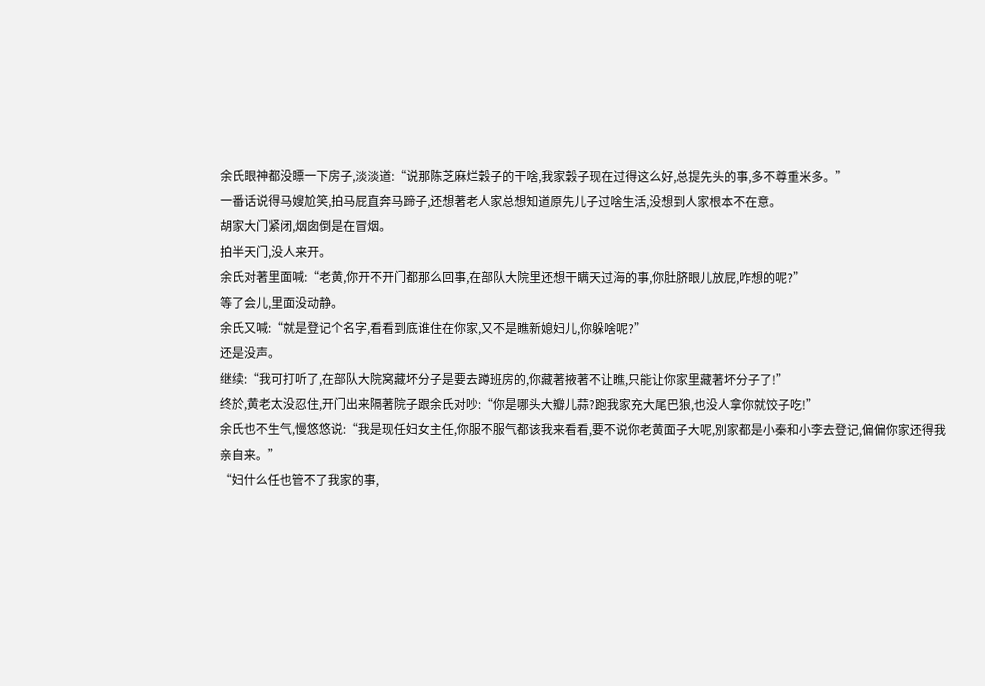余氏眼神都没瞟一下房子,淡淡道:“说那陈芝麻烂穀子的干啥,我家穀子现在过得这么好,总提先头的事,多不尊重米多。”
一番话说得马嫂尬笑,拍马屁直奔马蹄子,还想著老人家总想知道原先儿子过啥生活,没想到人家根本不在意。
胡家大门紧闭,烟囱倒是在冒烟。
拍半天门,没人来开。
余氏对著里面喊:“老黄,你开不开门都那么回事,在部队大院里还想干瞒天过海的事,你肚脐眼儿放屁,咋想的呢?”
等了会儿,里面没动静。
余氏又喊:“就是登记个名字,看看到底谁住在你家,又不是瞧新媳妇儿,你躲啥呢?”
还是没声。
继续:“我可打听了,在部队大院窝藏坏分子是要去蹲班房的,你藏著掖著不让瞧,只能让你家里藏著坏分子了!”
终於,黄老太没忍住,开门出来隔著院子跟余氏对吵:“你是哪头大瓣儿蒜?跑我家充大尾巴狼,也没人拿你就饺子吃!”
余氏也不生气,慢悠悠说:“我是现任妇女主任,你服不服气都该我来看看,要不说你老黄面子大呢,別家都是小秦和小李去登记,偏偏你家还得我亲自来。”
“妇什么任也管不了我家的事,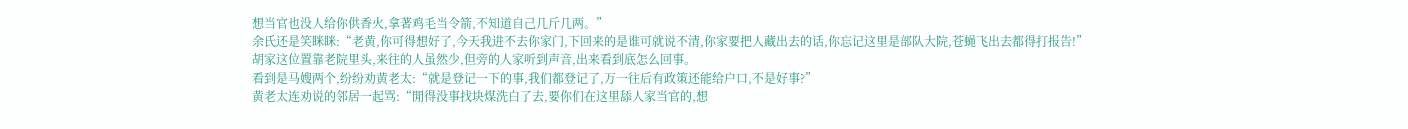想当官也没人给你供香火,拿著鸡毛当令箭,不知道自己几斤几两。”
余氏还是笑眯眯:“老黄,你可得想好了,今天我进不去你家门,下回来的是谁可就说不清,你家要把人藏出去的话,你忘记这里是部队大院,苍蝇飞出去都得打报告!”
胡家这位置靠老院里头,来往的人虽然少,但旁的人家听到声音,出来看到底怎么回事。
看到是马嫂两个,纷纷劝黄老太:“就是登记一下的事,我们都登记了,万一往后有政策还能给户口,不是好事?”
黄老太连劝说的邻居一起骂:“閒得没事找块煤洗白了去,要你们在这里舔人家当官的,想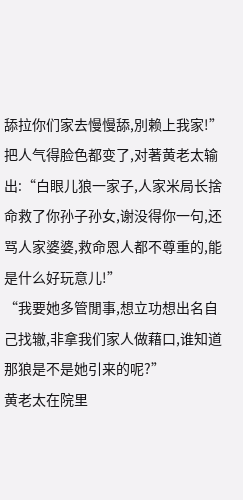舔拉你们家去慢慢舔,別赖上我家!”
把人气得脸色都变了,对著黄老太输出:“白眼儿狼一家子,人家米局长捨命救了你孙子孙女,谢没得你一句,还骂人家婆婆,救命恩人都不尊重的,能是什么好玩意儿!”
“我要她多管閒事,想立功想出名自己找辙,非拿我们家人做藉口,谁知道那狼是不是她引来的呢?”
黄老太在院里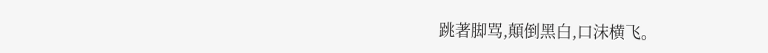跳著脚骂,顛倒黑白,口沫横飞。